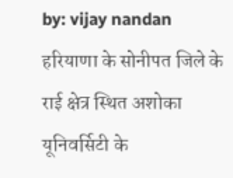by: vijay nandan
हरियाणा के सोनीपत जिले के राई क्षेत्र स्थित अशोका यूनिवर्सिटी के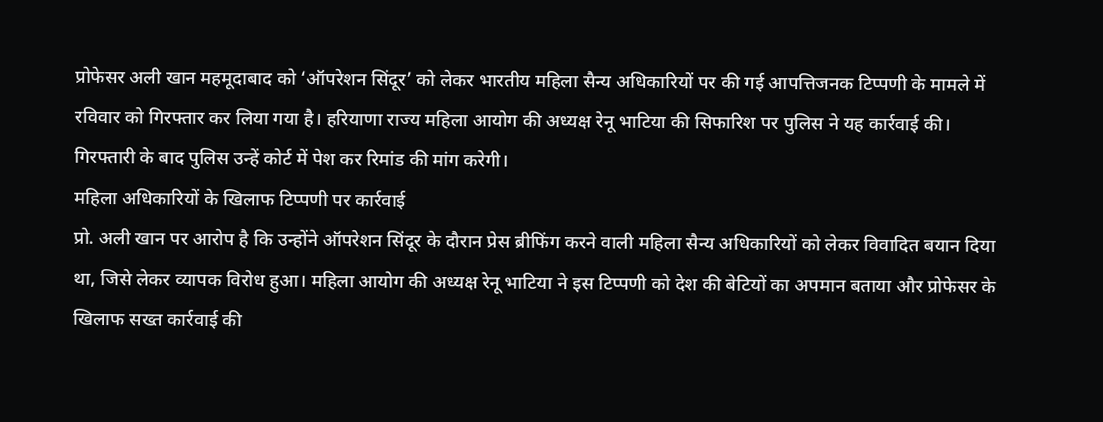प्रोफेसर अली खान महमूदाबाद को ‘ऑपरेशन सिंदूर’ को लेकर भारतीय महिला सैन्य अधिकारियों पर की गई आपत्तिजनक टिप्पणी के मामले में रविवार को गिरफ्तार कर लिया गया है। हरियाणा राज्य महिला आयोग की अध्यक्ष रेनू भाटिया की सिफारिश पर पुलिस ने यह कार्रवाई की। गिरफ्तारी के बाद पुलिस उन्हें कोर्ट में पेश कर रिमांड की मांग करेगी।
महिला अधिकारियों के खिलाफ टिप्पणी पर कार्रवाई
प्रो. अली खान पर आरोप है कि उन्होंने ऑपरेशन सिंदूर के दौरान प्रेस ब्रीफिंग करने वाली महिला सैन्य अधिकारियों को लेकर विवादित बयान दिया था, जिसे लेकर व्यापक विरोध हुआ। महिला आयोग की अध्यक्ष रेनू भाटिया ने इस टिप्पणी को देश की बेटियों का अपमान बताया और प्रोफेसर के खिलाफ सख्त कार्रवाई की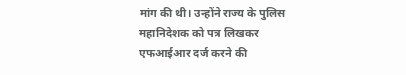मांग की थी। उन्होंने राज्य के पुलिस महानिदेशक को पत्र लिखकर एफआईआर दर्ज करने की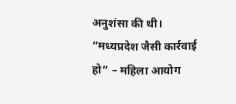अनुशंसा की थी।
“मध्यप्रदेश जैसी कार्रवाई हो” – महिला आयोग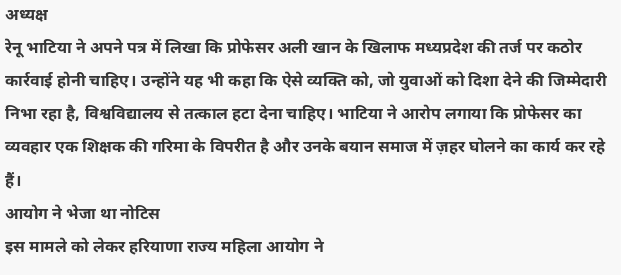अध्यक्ष
रेनू भाटिया ने अपने पत्र में लिखा कि प्रोफेसर अली खान के खिलाफ मध्यप्रदेश की तर्ज पर कठोर कार्रवाई होनी चाहिए। उन्होंने यह भी कहा कि ऐसे व्यक्ति को, जो युवाओं को दिशा देने की जिम्मेदारी निभा रहा है, विश्वविद्यालय से तत्काल हटा देना चाहिए। भाटिया ने आरोप लगाया कि प्रोफेसर का व्यवहार एक शिक्षक की गरिमा के विपरीत है और उनके बयान समाज में ज़हर घोलने का कार्य कर रहे हैं।
आयोग ने भेजा था नोटिस
इस मामले को लेकर हरियाणा राज्य महिला आयोग ने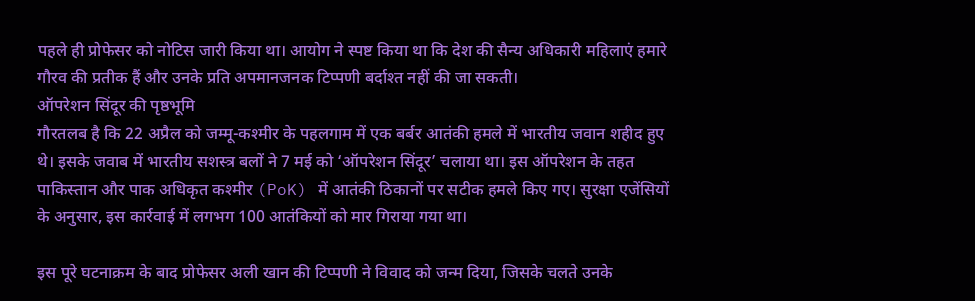पहले ही प्रोफेसर को नोटिस जारी किया था। आयोग ने स्पष्ट किया था कि देश की सैन्य अधिकारी महिलाएं हमारे गौरव की प्रतीक हैं और उनके प्रति अपमानजनक टिप्पणी बर्दाश्त नहीं की जा सकती।
ऑपरेशन सिंदूर की पृष्ठभूमि
गौरतलब है कि 22 अप्रैल को जम्मू-कश्मीर के पहलगाम में एक बर्बर आतंकी हमले में भारतीय जवान शहीद हुए थे। इसके जवाब में भारतीय सशस्त्र बलों ने 7 मई को ‘ऑपरेशन सिंदूर’ चलाया था। इस ऑपरेशन के तहत पाकिस्तान और पाक अधिकृत कश्मीर (PoK) में आतंकी ठिकानों पर सटीक हमले किए गए। सुरक्षा एजेंसियों के अनुसार, इस कार्रवाई में लगभग 100 आतंकियों को मार गिराया गया था।

इस पूरे घटनाक्रम के बाद प्रोफेसर अली खान की टिप्पणी ने विवाद को जन्म दिया, जिसके चलते उनके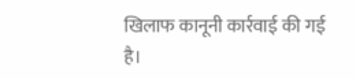खिलाफ कानूनी कार्रवाई की गई है।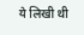ये लिखी थी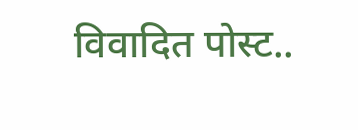विवादित पोस्ट..